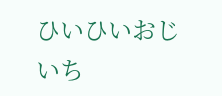ひいひいおじいち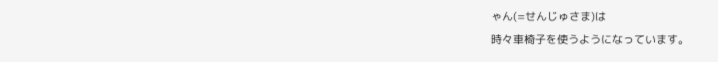ゃん(=せんじゅさま)は
時々車椅子を使うようになっています。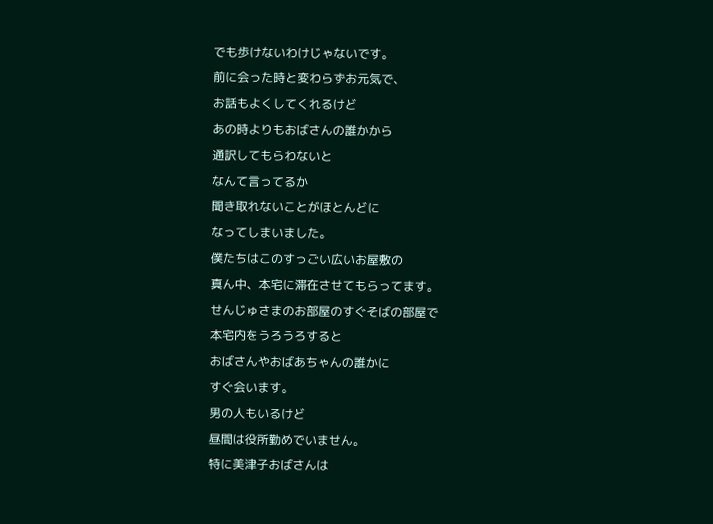でも歩けないわけじゃないです。
前に会った時と変わらずお元気で、
お話もよくしてくれるけど
あの時よりもおばさんの誰かから
通訳してもらわないと
なんて言ってるか
聞き取れないことがほとんどに
なってしまいました。
僕たちはこのすっごい広いお屋敷の
真ん中、本宅に滞在させてもらってます。
せんじゅさまのお部屋のすぐそばの部屋で
本宅内をうろうろすると
おばさんやおばあちゃんの誰かに
すぐ会います。
男の人もいるけど
昼間は役所勤めでいません。
特に美津子おばさんは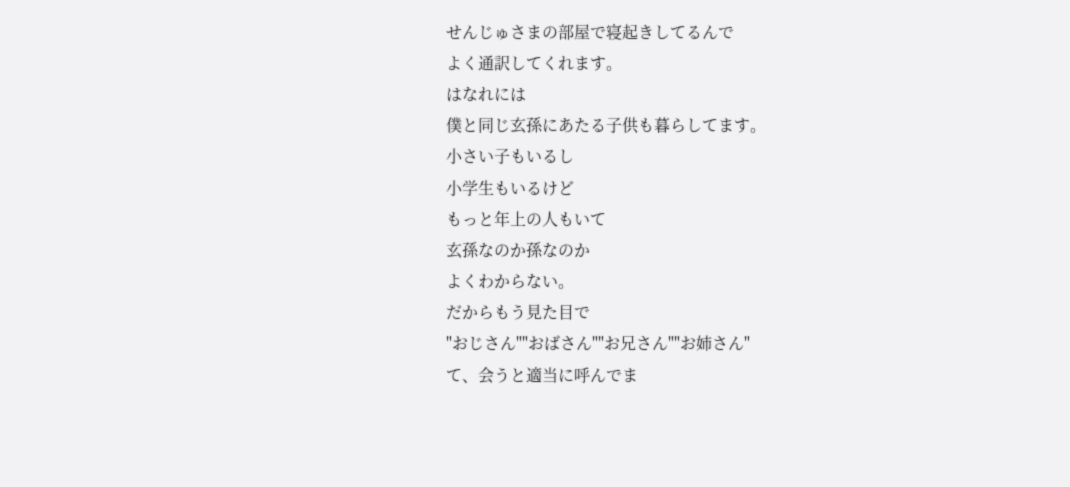せんじゅさまの部屋で寝起きしてるんで
よく通訳してくれます。
はなれには
僕と同じ玄孫にあたる子供も暮らしてます。
小さい子もいるし
小学生もいるけど
もっと年上の人もいて
玄孫なのか孫なのか
よくわからない。
だからもう見た目で
"おじさん""おばさん""お兄さん""お姉さん"
て、会うと適当に呼んでま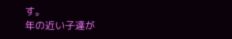す。
年の近い子達が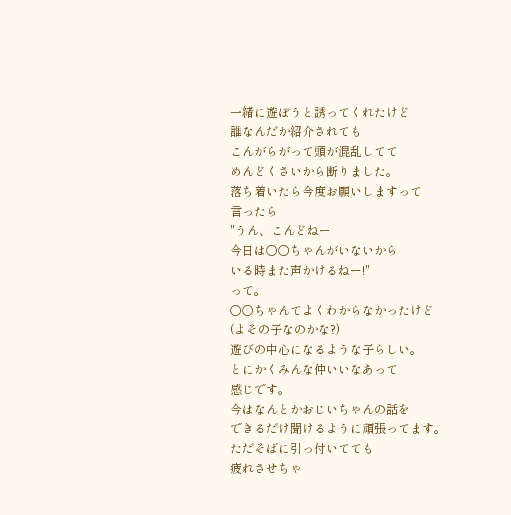一緒に遊ぼうと誘ってくれたけど
誰なんだか紹介されても
こんがらがって頭が混乱してて
めんどくさいから断りました。
落ち着いたら今度お願いしますって
言ったら
"うん、こんどねー
今日は○○ちゃんがいないから
いる時また声かけるねー!"
って。
○○ちゃんてよくわからなかったけど
(よその子なのかな?)
遊びの中心になるような子らしい。
とにかくみんな仲いいなあって
感じです。
今はなんとかおじいちゃんの話を
できるだけ聞けるように頑張ってます。
ただそばに引っ付いてても
疲れさせちゃ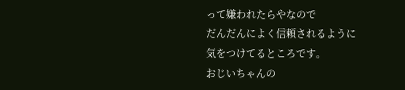って嫌われたらやなので
だんだんによく信頼されるように
気をつけてるところです。
おじいちゃんの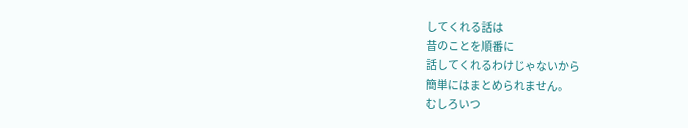してくれる話は
昔のことを順番に
話してくれるわけじゃないから
簡単にはまとめられません。
むしろいつ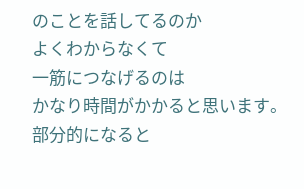のことを話してるのか
よくわからなくて
一筋につなげるのは
かなり時間がかかると思います。
部分的になると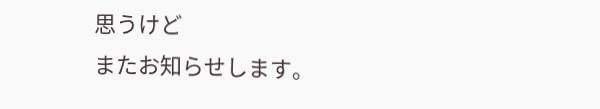思うけど
またお知らせします。